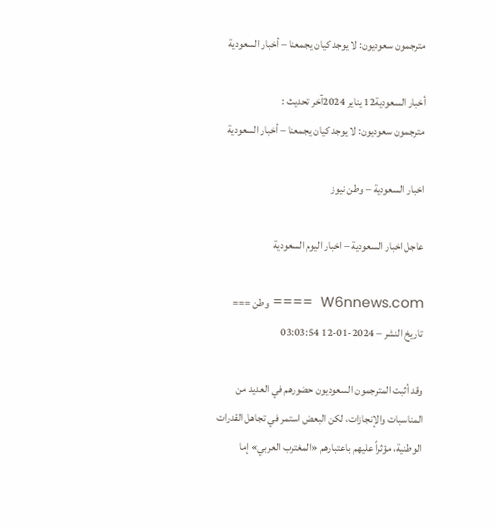مترجمون سعوديون: لا يوجد كيان يجمعنا – أخبار السعودية

أخبار السعودية12 يناير 2024آخر تحديث :
مترجمون سعوديون: لا يوجد كيان يجمعنا – أخبار السعودية

اخبار السعودية – وطن نيوز

عاجل اخبار السعودية – اخبار اليوم السعودية

W6nnews.com  ==== وطن === تاريخ النشر – 2024-01-12 03:03:54

وقد أثبت المترجمون السعوديون حضورهم في العديد من المناسبات والإنجازات، لكن البعض استمر في تجاهل القدرات الوطنية، مؤثراً عليهم باعتبارهم «المغترب العربي» إما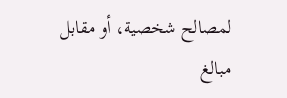لمصالح شخصية، أو مقابل مبالغ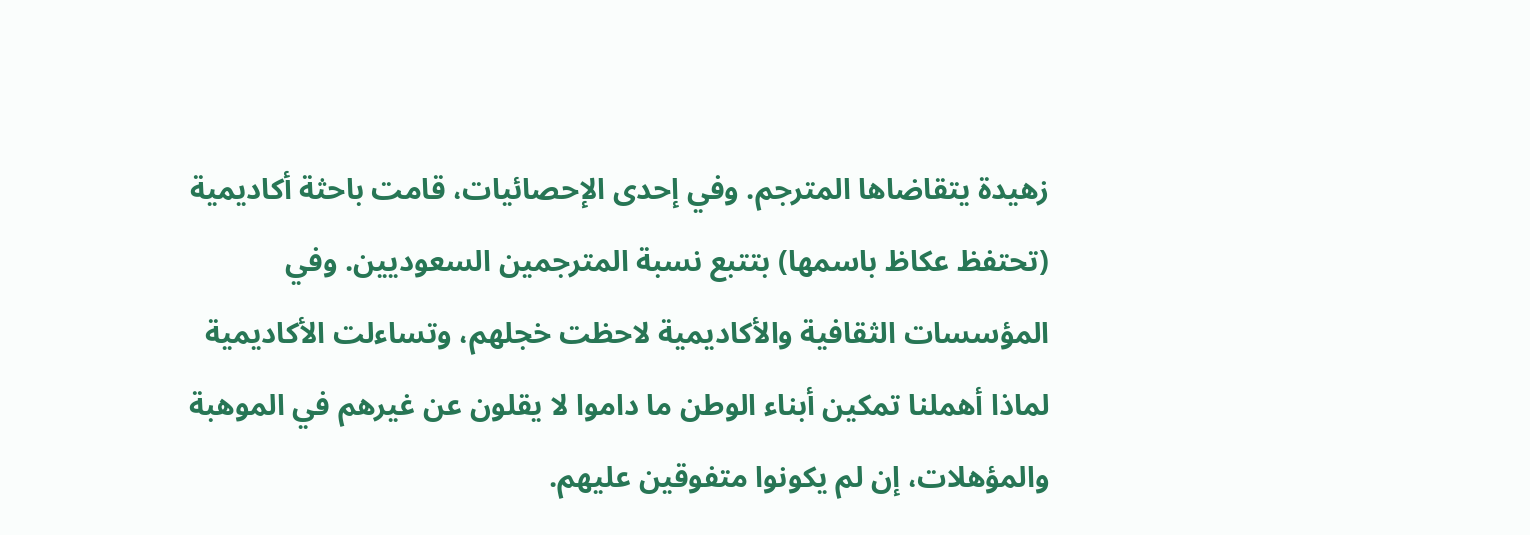زهيدة يتقاضاها المترجم. وفي إحدى الإحصائيات، قامت باحثة أكاديمية (تحتفظ عكاظ باسمها) بتتبع نسبة المترجمين السعوديين. وفي المؤسسات الثقافية والأكاديمية لاحظت خجلهم، وتساءلت الأكاديمية لماذا أهملنا تمكين أبناء الوطن ما داموا لا يقلون عن غيرهم في الموهبة والمؤهلات، إن لم يكونوا متفوقين عليهم.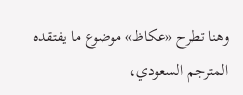وهنا تطرح «عكاظ» موضوع ما يفتقده المترجم السعودي،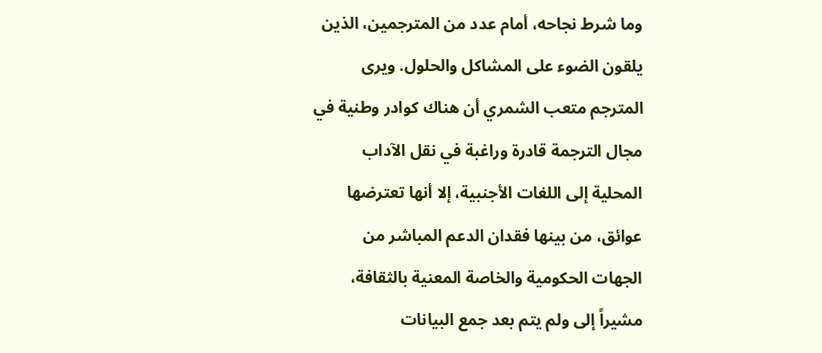وما شرط نجاحه، أمام عدد من المترجمين، الذين يلقون الضوء على المشاكل والحلول. ويرى المترجم متعب الشمري أن هناك كوادر وطنية في مجال الترجمة قادرة وراغبة في نقل الآداب المحلية إلى اللغات الأجنبية، إلا أنها تعترضها عوائق، من بينها فقدان الدعم المباشر من الجهات الحكومية والخاصة المعنية بالثقافة، مشيراً إلى ولم يتم بعد جمع البيانات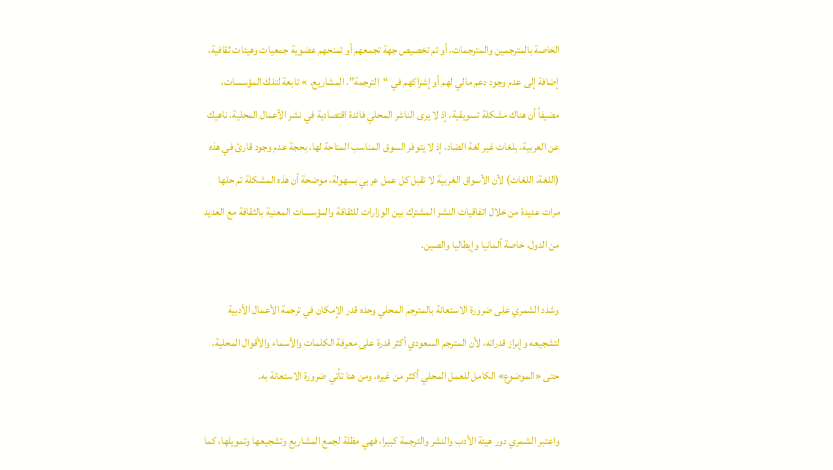الخاصة بالمترجمين والمترجمات، أو تم تخصيص جهة تجمعهم أو تمنحهم عضوية جمعيات وهيئات ثقافية، إضافة إلى عدم وجود دعم مالي لهم أو إشراكهم في “الترجمة”. المشاريع. » تابعة لتلك المؤسسات، مضيفاً أن هناك مشكلة تسويقية، إذ لا يرى الناشر المحلي فائدة اقتصادية في نشر الأعمال المحلية، ناهيك عن العربية، بلغات غير لغة الضاد، إذ لا يتوفر السوق المناسب المتاحة لها، بحجة عدم وجود قارئ في هذه (اللغة، اللغات) لأن الأسواق الغربية لا تقبل كل عمل عربي بسهولة، موضحة أن هذه المشكلة تم حلها مرات عديدة من خلال اتفاقيات النشر المشترك بين الوزارات للثقافة والمؤسسات المعنية بالثقافة مع العديد من الدول، خاصة ألمانيا وإيطاليا والصين.

وشدد الشمري على ضرورة الاستعانة بالمترجم المحلي وحده قدر الإمكان في ترجمة الأعمال الأدبية لتشجيعه وإبراز قدراته، لأن المترجم السعودي أكثر قدرة على معرفة الكلمات والأسماء والأقوال المحلية، حتى «الموضوع» الكامل للعمل المحلي أكثر من غيره، ومن هنا تأتي ضرورة الاستعانة به.

واعتبر الشمري دور هيئة الأدب والنشر والترجمة كبيرا، فهي مظلة لجمع المشاريع وتشجيعها وتمويلها، كما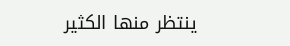ينتظر منها الكثير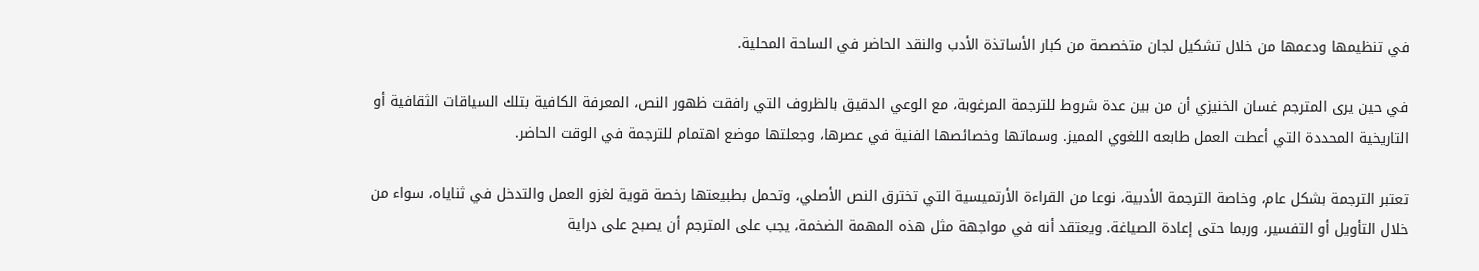في تنظيمها ودعمها من خلال تشكيل لجان متخصصة من كبار الأساتذة الأدب والنقد الحاضر في الساحة المحلية.

في حين يرى المترجم غسان الخنيزي أن من بين عدة شروط للترجمة المرغوبة، مع الوعي الدقيق بالظروف التي رافقت ظهور النص، المعرفة الكافية بتلك السياقات الثقافية أو التاريخية المحددة التي أعطت العمل طابعه اللغوي المميز. وسماتها وخصائصها الفنية في عصرها، وجعلتها موضع اهتمام للترجمة في الوقت الحاضر.

تعتبر الترجمة بشكل عام، وخاصة الترجمة الأدبية، نوعا من القراءة الأرتميسية التي تخترق النص الأصلي، وتحمل بطبيعتها رخصة قوية لغزو العمل والتدخل في ثناياه، سواء من خلال التأويل أو التفسير، وربما حتى إعادة الصياغة. ويعتقد أنه في مواجهة مثل هذه المهمة الضخمة، يجب على المترجم أن يصبح على دراية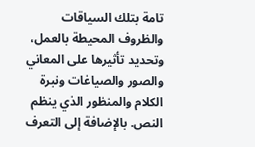تامة بتلك السياقات والظروف المحيطة بالعمل، وتحديد تأثيرها على المعاني والصور والصياغات ونبرة الكلام والمنظور الذي ينظم النص. بالإضافة إلى التعرف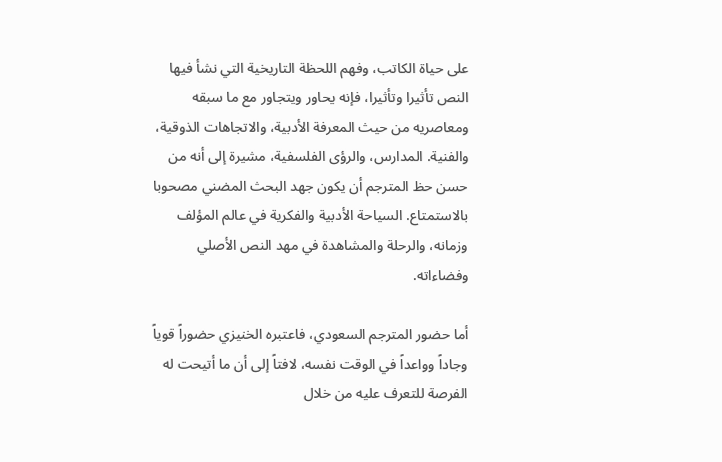على حياة الكاتب، وفهم اللحظة التاريخية التي نشأ فيها النص تأثيرا وتأثيرا، فإنه يحاور ويتجاور مع ما سبقه ومعاصريه من حيث المعرفة الأدبية، والاتجاهات الذوقية، والفنية. المدارس، والرؤى الفلسفية، مشيرة إلى أنه من حسن حظ المترجم أن يكون جهد البحث المضني مصحوبا بالاستمتاع. السياحة الأدبية والفكرية في عالم المؤلف وزمانه، والرحلة والمشاهدة في مهد النص الأصلي وفضاءاته.

أما حضور المترجم السعودي، فاعتبره الخنيزي حضوراً قوياً وجاداً وواعداً في الوقت نفسه، لافتاً إلى أن ما أتيحت له الفرصة للتعرف عليه من خلال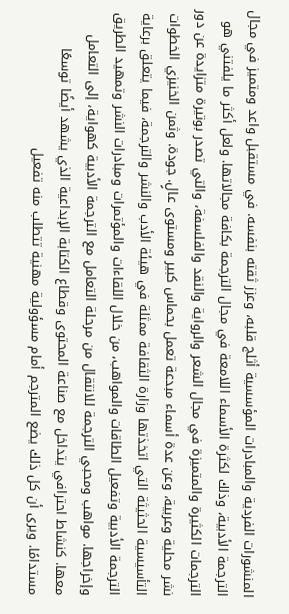المنشورات الفردية والمبادرات المؤسسية أثلج قلبه، وعزز ثقته بنفسه. في مستقبل واعد ومتميز في مجال الترجمة الأدبية، وذلك لكثرة الأسماء اللامعة في مجال الترجمة بكافة مجالاتها. ولعل أكثر ما يلفتني هو الترجمات الكثيرة والمتميزة في مجال الشعر والرواية والنقد والفلسفة، والتي تصدر بوتيرة متزايدة عن دور نشر محلية وعربية، وعن عدة أسماء مبدعة تعمل بحماس كبير ومستوى عالٍ. جودة. وثمن الخنيزي الخطوات التأسيسية الحثيثة التي اتخذتها وزارة الثقافة ممثلة في هيئة الأدب والنشر والترجمة، فيما يتعلق برعاية الترجمة الأدبية وتفعيل الطاقات والمواهب، من خلال اللقاءات والمؤتمرات ومبادرات النشر وتمهيد الطريق وإخراجها. مواهب ومحبي الترجمة للانتقال من مرحلة التعامل مع الترجمة الأدبية كهواية، إلى التعامل معها. كنشاط احترافي يتداخل مع صناعة المحتوى وقطاع الكتابة الإبداعية الذي يشهد أيضًا توسعًا مستدامًا. ويرى أن كل ذلك يضع المترجم أمام مسؤولية مهنية تتطلب منه تفعيل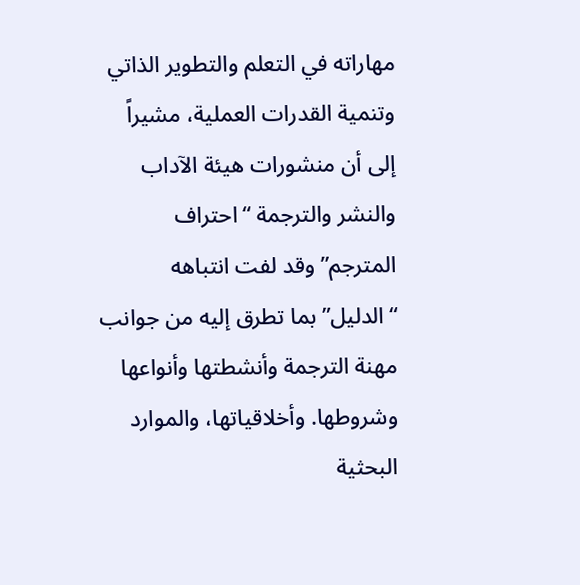مهاراته في التعلم والتطوير الذاتي وتنمية القدرات العملية، مشيراً إلى أن منشورات هيئة الآداب والنشر والترجمة “احتراف المترجم” وقد لفت انتباهه “الدليل” بما تطرق إليه من جوانب مهنة الترجمة وأنشطتها وأنواعها وشروطها. وأخلاقياتها، والموارد البحثية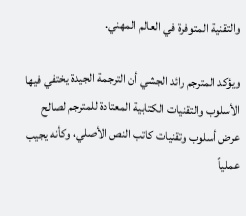والتقنية المتوفرة في العالم المهني.

ويؤكد المترجم رائد الجشي أن الترجمة الجيدة يختفي فيها الأسلوب والتقنيات الكتابية المعتادة للمترجم لصالح عرض أسلوب وتقنيات كاتب النص الأصلي، وكأنه يجيب عملياً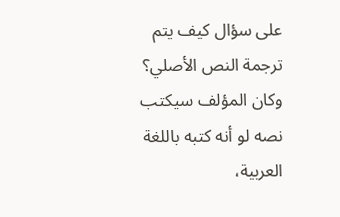على سؤال كيف يتم ترجمة النص الأصلي؟ وكان المؤلف سيكتب نصه لو أنه كتبه باللغة العربية،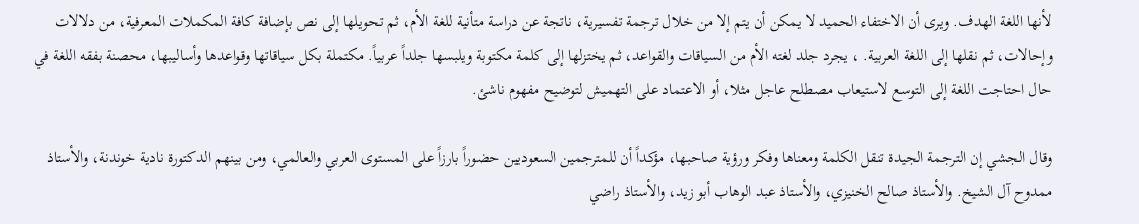لأنها اللغة الهدف. ويرى أن الاختفاء الحميد لا يمكن أن يتم إلا من خلال ترجمة تفسيرية، ناتجة عن دراسة متأنية للغة الأم، ثم تحويلها إلى نص بإضافة كافة المكملات المعرفية، من دلالات وإحالات، ثم نقلها إلى اللغة العربية. ، يجرد جلد لغته الأم من السياقات والقواعد، ثم يختزلها إلى كلمة مكتوبة ويلبسها جلداً عربياً. مكتملة بكل سياقاتها وقواعدها وأساليبها، محصنة بفقه اللغة في حال احتاجت اللغة إلى التوسع لاستيعاب مصطلح عاجل مثلا، أو الاعتماد على التهميش لتوضيح مفهوم ناشئ.

وقال الجشي إن الترجمة الجيدة تنقل الكلمة ومعناها وفكر ورؤية صاحبها، مؤكداً أن للمترجمين السعوديين حضوراً بارزاً على المستوى العربي والعالمي، ومن بينهم الدكتورة نادية خوندنة، والأستاذ ممدوح آل الشيخ. والأستاذ صالح الخنيزي، والأستاذ عبد الوهاب أبو زيد، والأستاذ راضي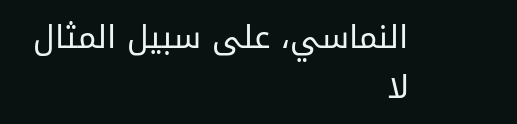النماسي، على سبيل المثال لا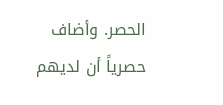الحصر. وأضاف حصرياً أن لديهم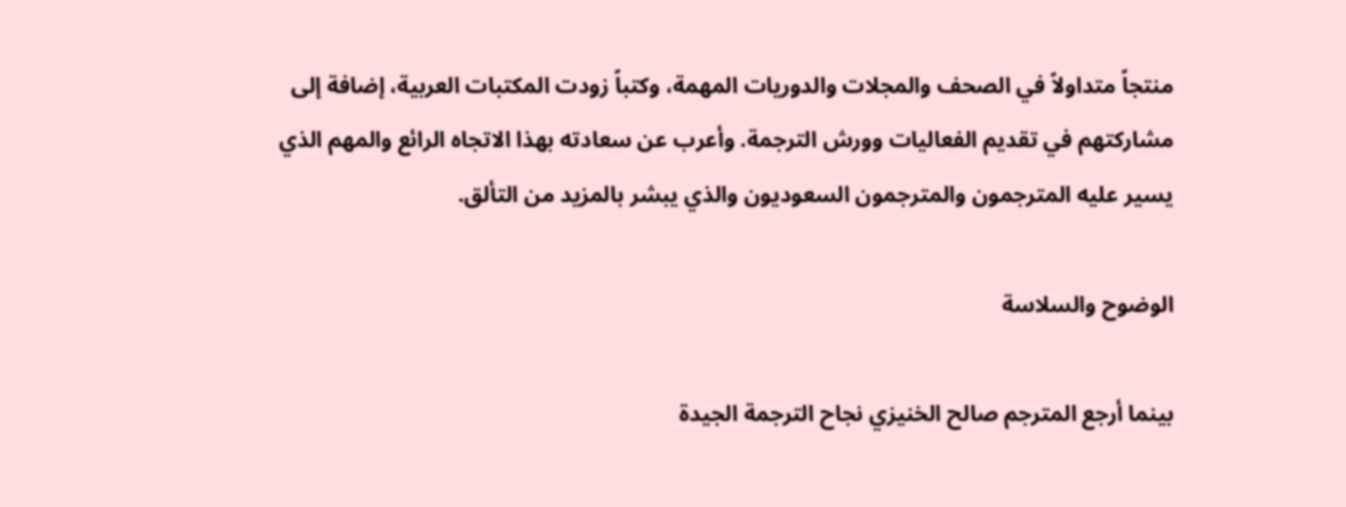منتجاً متداولاً في الصحف والمجلات والدوريات المهمة، وكتباً زودت المكتبات العربية، إضافة إلى مشاركتهم في تقديم الفعاليات وورش الترجمة. وأعرب عن سعادته بهذا الاتجاه الرائع والمهم الذي يسير عليه المترجمون والمترجمون السعوديون والذي يبشر بالمزيد من التألق.

الوضوح والسلاسة

بينما أرجع المترجم صالح الخنيزي نجاح الترجمة الجيدة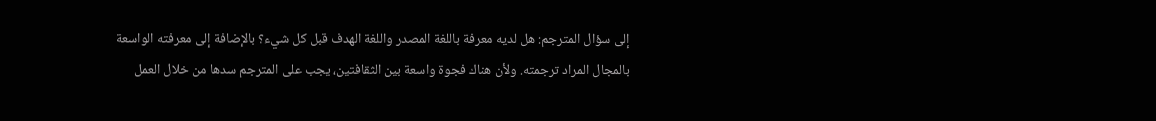إلى سؤال المترجم: هل لديه معرفة باللغة المصدر واللغة الهدف قبل كل شيء؟ بالإضافة إلى معرفته الواسعة بالمجال المراد ترجمته. ولأن هناك فجوة واسعة بين الثقافتين، يجب على المترجم سدها من خلال العمل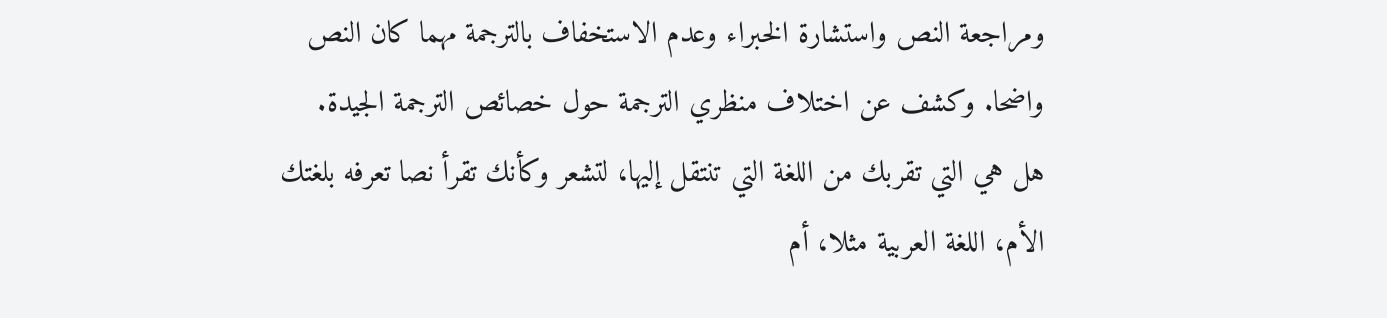ومراجعة النص واستشارة الخبراء وعدم الاستخفاف بالترجمة مهما كان النص واضحا. وكشف عن اختلاف منظري الترجمة حول خصائص الترجمة الجيدة. هل هي التي تقربك من اللغة التي تنتقل إليها، لتشعر وكأنك تقرأ نصا تعرفه بلغتك الأم، اللغة العربية مثلا، أم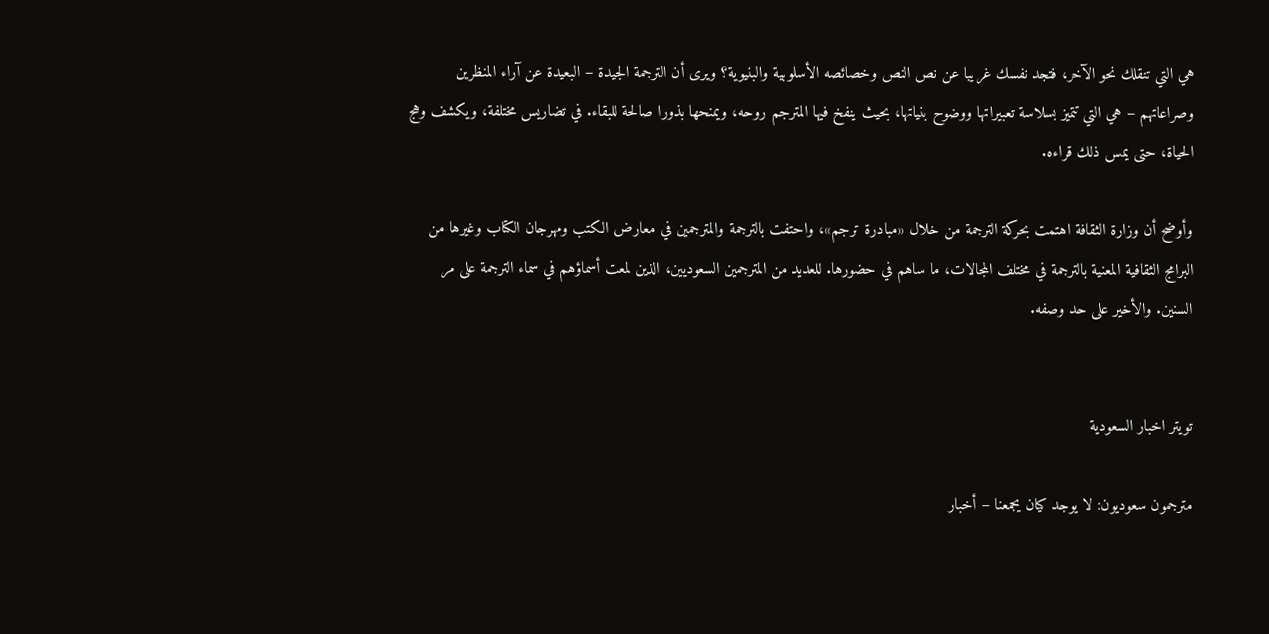هي التي تنقلك نحو الآخر، فتجد نفسك غريبا عن نص النص وخصائصه الأسلوبية والبنيوية؟ ويرى أن الترجمة الجيدة – البعيدة عن آراء المنظرين وصراعاتهم – هي التي تتميز بسلاسة تعبيراتها ووضوح بنياتها، بحيث ينفخ فيها المترجم روحه، ويمنحها بذورا صالحة للبقاء. في تضاريس مختلفة، ويكشف وهج الحياة، حتى يمس ذلك قراءه.

وأوضح أن وزارة الثقافة اهتمت بحركة الترجمة من خلال «مبادرة ترجم»، واحتفت بالترجمة والمترجمين في معارض الكتب ومهرجان الكتاب وغيرها من البرامج الثقافية المعنية بالترجمة في مختلف المجالات، ما ساهم في حضورها. للعديد من المترجمين السعوديين، الذين لمعت أسماؤهم في سماء الترجمة على مر السنين. والأخير على حد وصفه.


تويتر اخبار السعودية

مترجمون سعوديون: لا يوجد كيان يجمعنا – أخبار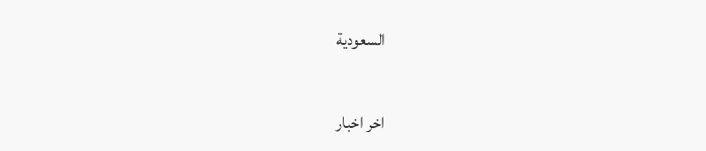السعودية

اخر اخبار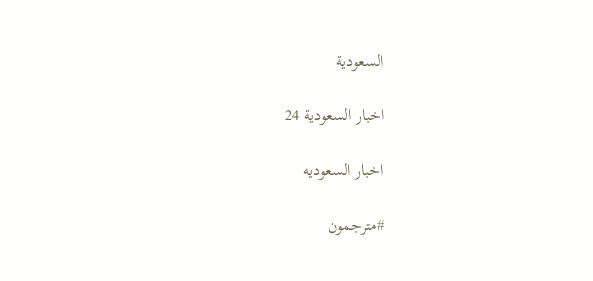السعودية

اخبار السعودية 24

اخبار السعوديه

#مترجمون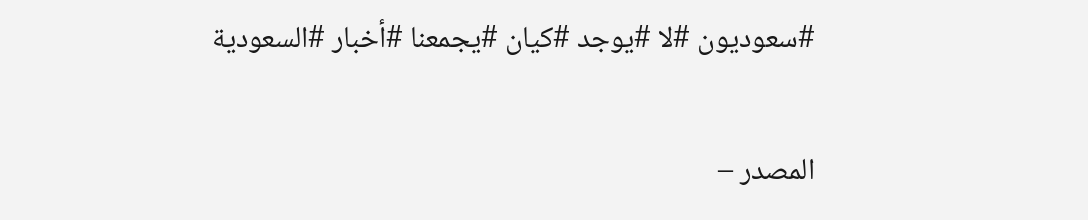#سعوديون #لا #يوجد #كيان #يجمعنا #أخبار #السعودية

المصدر –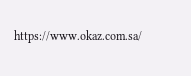https://www.okaz.com.sa/